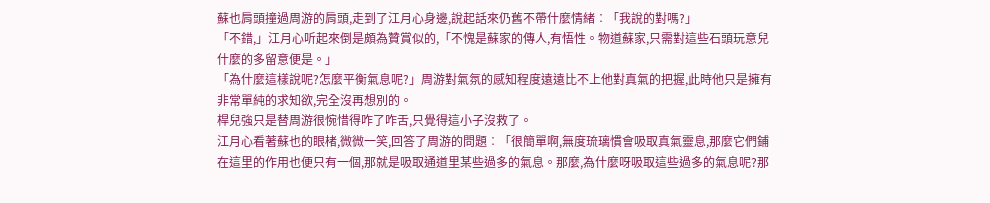蘇也肩頭撞過周游的肩頭,走到了江月心身邊,說起話來仍舊不帶什麼情緒︰「我說的對嗎?」
「不錯,」江月心听起來倒是頗為贊賞似的,「不愧是蘇家的傳人,有悟性。物道蘇家,只需對這些石頭玩意兒什麼的多留意便是。」
「為什麼這樣說呢?怎麼平衡氣息呢?」周游對氣氛的感知程度遠遠比不上他對真氣的把握,此時他只是擁有非常單純的求知欲,完全沒再想別的。
桿兒強只是替周游很惋惜得咋了咋舌,只覺得這小子沒救了。
江月心看著蘇也的眼楮,微微一笑,回答了周游的問題︰「很簡單啊,無度琉璃慣會吸取真氣靈息,那麼它們鋪在這里的作用也便只有一個,那就是吸取通道里某些過多的氣息。那麼,為什麼呀吸取這些過多的氣息呢?那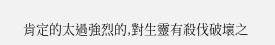肯定的太過強烈的,對生靈有殺伐破壞之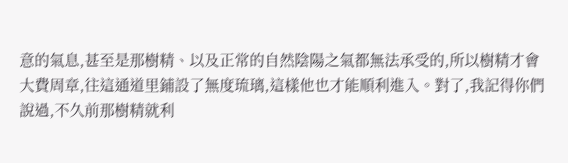意的氣息,甚至是那樹精、以及正常的自然陰陽之氣都無法承受的,所以樹精才會大費周章,往這通道里鋪設了無度琉璃,這樣他也才能順利進入。對了,我記得你們說過,不久前那樹精就利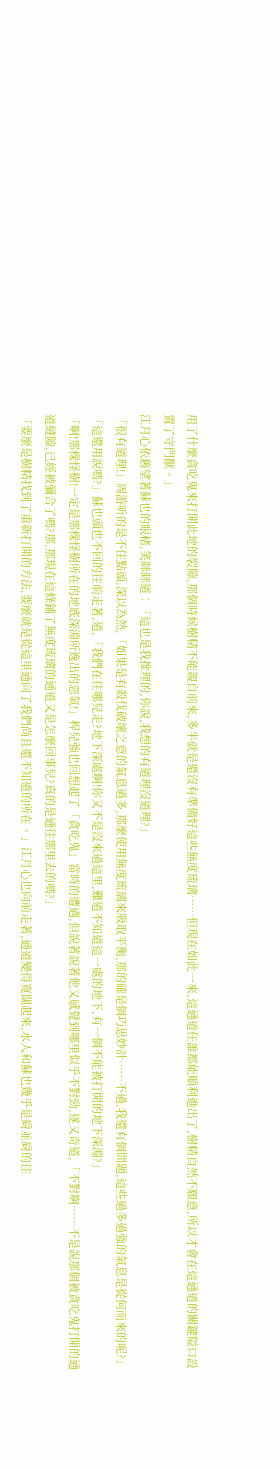用了什麼貪吃鬼來打開此地的裂隙,那個時候樹精不能親自前來,多半就是還沒有準備好這些無度琉璃……但現在如此一來,這通道任誰都能順利進出了,樹精自然不願意,所以才會在這通道的關鍵隘口設置了守門獸。」
江月心依舊望著蘇也的眼楮,笑眯眯道︰「這也是我推理的,你說,我想的有道理沒道理?」
「很有道理!」周游听的是不住點頭,深以為然,「如果是有殺伐破壞之意的氣息過多,那麼使用無度琉璃來吸取平衡,那的確是個巧思妙計……不過,我還有個問題,這些過多過強的氣息是從何而來的呢?」
「這還用說嗎?」蘇也頭也不回的往前走著,道,「我們在往哪兒走?地下深處啊!你又不是沒來過這里,難道不知道這一處的地下,有一個不能被打開的地下深淵?」
「啊!那棵怪樹!一定是那棵怪樹所在的地底深淵所逸出的惡氣!」桿兒強也回想起了「貪吃鬼」當時的遭遇,但說著說著他又感覺到哪里似乎不對勁,遂又奇道,「不對啊……不是說那個被貪吃鬼打開的通道縫隙,已經被彌合了嗎?那,那現在這條鋪了無度琉璃的通道又是怎麼回事兒?真的是通往那里去的嗎?」
「要麼是樹精找到了重新打開的方法,要麼就是從這里通向了我們尚且還不知道的所在。」江月心也向前走著,通道變得寬闊起來,水人和蘇也幾乎是肩並肩的往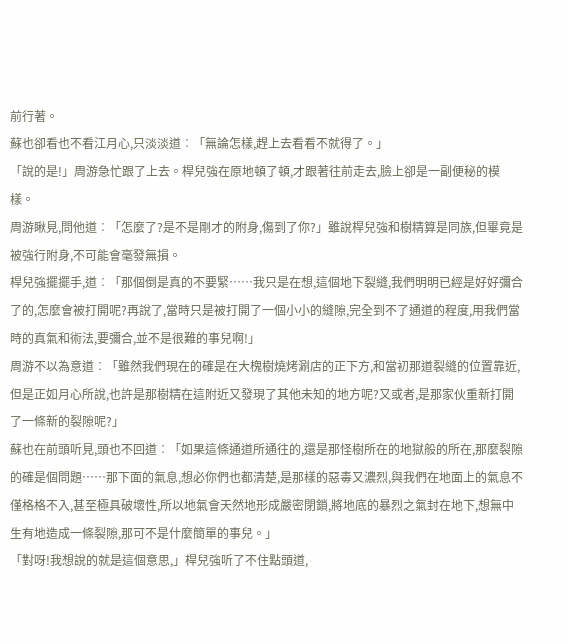前行著。
蘇也卻看也不看江月心,只淡淡道︰「無論怎樣,趕上去看看不就得了。」
「說的是!」周游急忙跟了上去。桿兒強在原地頓了頓,才跟著往前走去,臉上卻是一副便秘的模樣。
周游瞅見,問他道︰「怎麼了?是不是剛才的附身,傷到了你?」雖說桿兒強和樹精算是同族,但畢竟是被強行附身,不可能會毫發無損。
桿兒強擺擺手,道︰「那個倒是真的不要緊……我只是在想,這個地下裂縫,我們明明已經是好好彌合了的,怎麼會被打開呢?再說了,當時只是被打開了一個小小的縫隙,完全到不了通道的程度,用我們當時的真氣和術法,要彌合,並不是很難的事兒啊!」
周游不以為意道︰「雖然我們現在的確是在大槐樹燒烤涮店的正下方,和當初那道裂縫的位置靠近,但是正如月心所說,也許是那樹精在這附近又發現了其他未知的地方呢?又或者,是那家伙重新打開了一條新的裂隙呢?」
蘇也在前頭听見,頭也不回道︰「如果這條通道所通往的,還是那怪樹所在的地獄般的所在,那麼裂隙的確是個問題……那下面的氣息,想必你們也都清楚,是那樣的惡毒又濃烈,與我們在地面上的氣息不僅格格不入,甚至極具破壞性,所以地氣會天然地形成嚴密閉鎖,將地底的暴烈之氣封在地下,想無中生有地造成一條裂隙,那可不是什麼簡單的事兒。」
「對呀!我想說的就是這個意思,」桿兒強听了不住點頭道,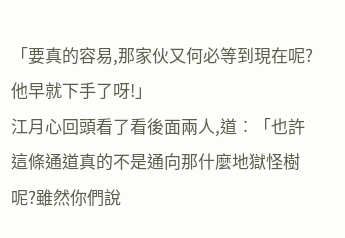「要真的容易,那家伙又何必等到現在呢?他早就下手了呀!」
江月心回頭看了看後面兩人,道︰「也許這條通道真的不是通向那什麼地獄怪樹呢?雖然你們說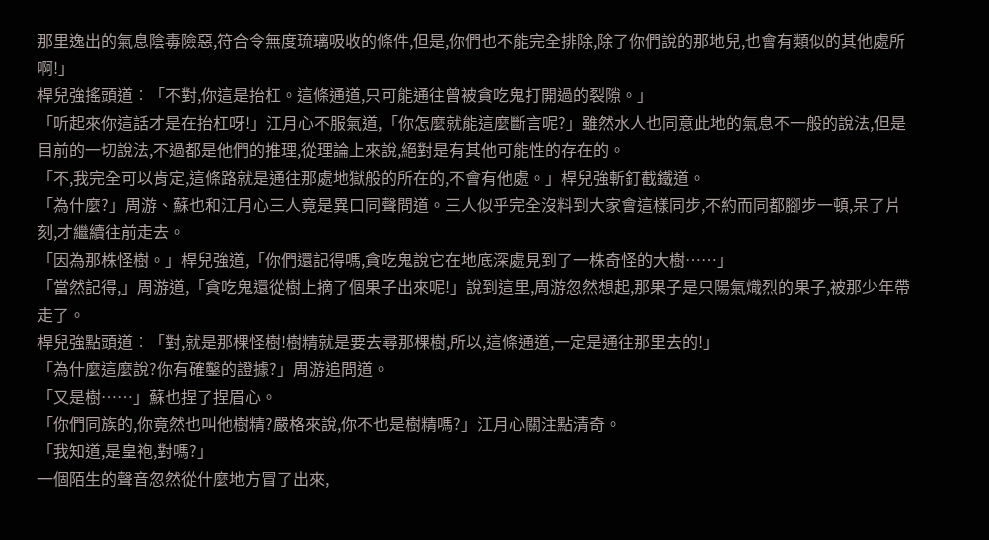那里逸出的氣息陰毒險惡,符合令無度琉璃吸收的條件,但是,你們也不能完全排除,除了你們說的那地兒,也會有類似的其他處所啊!」
桿兒強搖頭道︰「不對,你這是抬杠。這條通道,只可能通往曾被貪吃鬼打開過的裂隙。」
「听起來你這話才是在抬杠呀!」江月心不服氣道,「你怎麼就能這麼斷言呢?」雖然水人也同意此地的氣息不一般的說法,但是目前的一切說法,不過都是他們的推理,從理論上來說,絕對是有其他可能性的存在的。
「不,我完全可以肯定,這條路就是通往那處地獄般的所在的,不會有他處。」桿兒強斬釘截鐵道。
「為什麼?」周游、蘇也和江月心三人竟是異口同聲問道。三人似乎完全沒料到大家會這樣同步,不約而同都腳步一頓,呆了片刻,才繼續往前走去。
「因為那株怪樹。」桿兒強道,「你們還記得嗎,貪吃鬼說它在地底深處見到了一株奇怪的大樹……」
「當然記得,」周游道,「貪吃鬼還從樹上摘了個果子出來呢!」說到這里,周游忽然想起,那果子是只陽氣熾烈的果子,被那少年帶走了。
桿兒強點頭道︰「對,就是那棵怪樹!樹精就是要去尋那棵樹,所以,這條通道,一定是通往那里去的!」
「為什麼這麼說?你有確鑿的證據?」周游追問道。
「又是樹……」蘇也捏了捏眉心。
「你們同族的,你竟然也叫他樹精?嚴格來說,你不也是樹精嗎?」江月心關注點清奇。
「我知道,是皇袍,對嗎?」
一個陌生的聲音忽然從什麼地方冒了出來,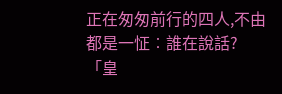正在匆匆前行的四人,不由都是一怔︰誰在說話?
「皇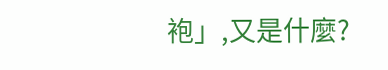袍」,又是什麼?